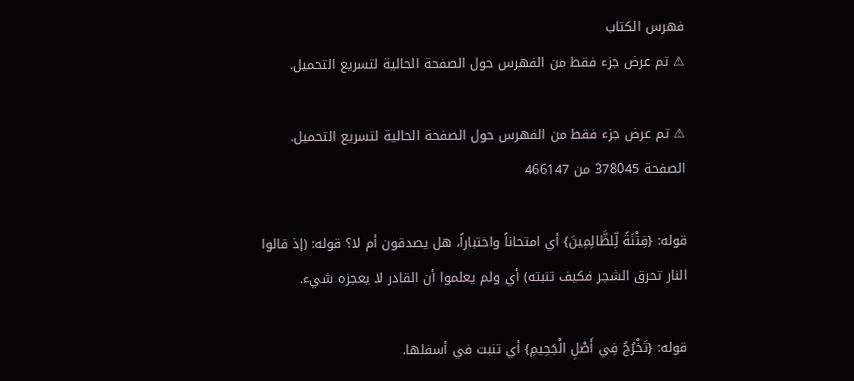فهرس الكتاب
⚠ تم عرض جزء فقط من الفهرس حول الصفحة الحالية لتسريع التحميل.

⚠ تم عرض جزء فقط من الفهرس حول الصفحة الحالية لتسريع التحميل.
الصفحة 378045 من 466147

قوله: {فِتْنَةً لِّلظَّالِمِينَ} أي امتحاناً واختباراً، هل يصدقون أم لا؟ قوله: (إذ قالوا النار تحرق الشجر فكيف تنبته) أي ولم يعلموا أن القادر لا يعجزه شيء.

قوله: {تَخْرُجُ فِي أَصْلِ الْجَحِيمِ} أي تنبت في أسفلها.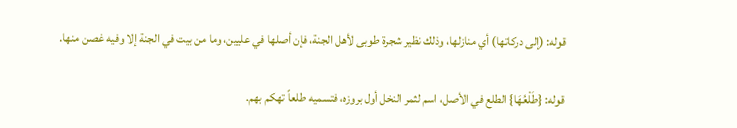قوله: (إلى دركاتها) أي منازلها، وذلك نظير شجرة طوبى لأهل الجنة، فإن أصلها في عليين، وما من بيت في الجنة إلا وفيه غصن منها.

قوله: {طَلْعُهَا} الطلع في الأصل، اسم لثمر النخل أول بروزه، فتسميه طلعاً تهكم بهم.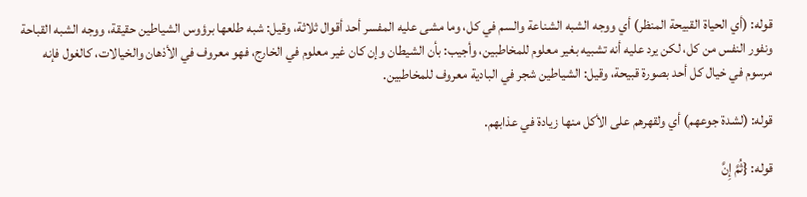قوله: (أي الحياة القبيحة المنظر) أي ووجه الشبه الشناعة والسم في كل، وما مشى عليه المفسر أحد أقوال ثلاثة، وقيل: شبه طلعها برؤوس الشياطين حقيقة، ووجه الشبه القباحة ونفور النفس من كل، لكن يرد عليه أنه تشبيه بغير معلوم للمخاطبين، وأجيب: بأن الشيطان وإن كان غير معلوم في الخارج، فهو معروف في الأذهان والخيالات، كالغول فإنه مرسوم في خيال كل أحد بصورة قبيحة، وقيل: الشياطين شجر في البادية معروف للمخاطبين.

قوله: (لشدة جوعهم) أي ولقهرهم على الأكل منها زيادة في عذابهم.

قوله: {ثُمَّ إِنَّ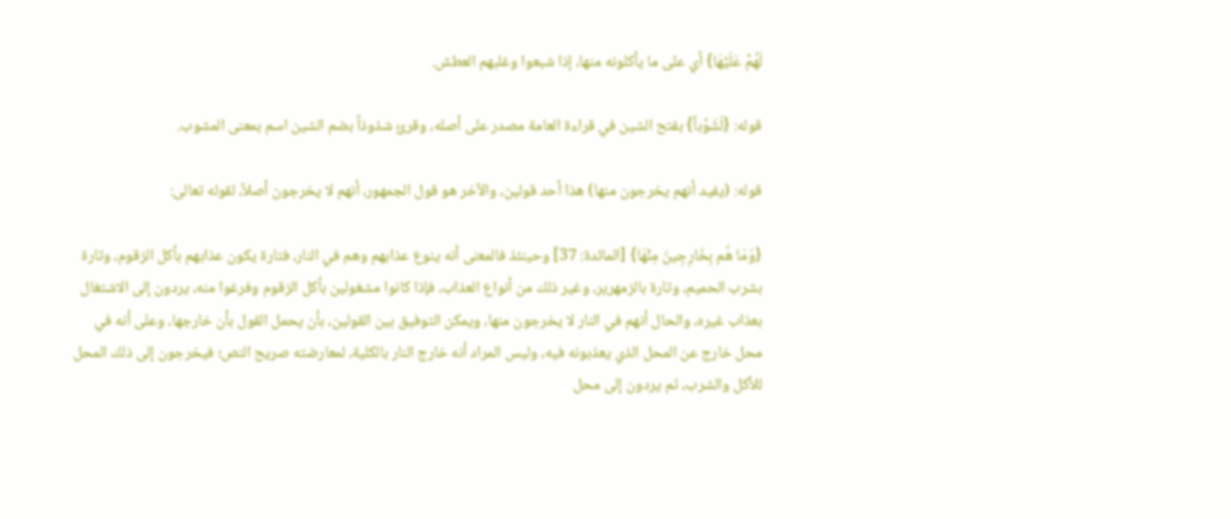لَهُمْ عَلَيْهَا} أي على ما يأكلونه منها، إذا شبعوا وغلبهم العطش.

قوله: {لَشَوْباً} بفتح الشين في قراءة العامة مصدر على أصله، وقرئ شذوذاً بضم الشين اسم بمعنى المشوب.

قوله: (يفيد أنهم يخرجون منها) هذا أحد قولين، والآخر هو قول الجمهور، أنهم لا يخرجون أصلاً، لقوله تعالى:

{وَمَا هُم بِخَارِجِينَ مِنْهَا} [المائدة: 37] وحينئذ فالمعنى أنه ينوع عذابهم وهم في النار، فتارة يكون عذابهم بأكل الزقوم، وتارة بشرب الحميم، وتارة بالزمهرير، وغير ذلك من أنواع العذاب، فإذا كانوا مشغولين بأكل الزقوم وفرغوا منه، يردون إلى الاشتغال بعذاب غيره، والحال أنهم في النار لا يخرجون منها، ويمكن التوفيق بين القولين، بأن يحمل القول بأن خارجها، وعلى أنه في محل خارج عن المحل الذي يعذبونه فيه، وليس المراد أنه خارج النار بالكلية، لمعارضته صريح النص؛ فيخرجون إلى ذلك المحل للأكل والشرب، ثم يردون إلى محل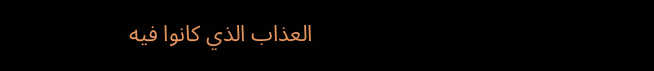العذاب الذي كانوا فيه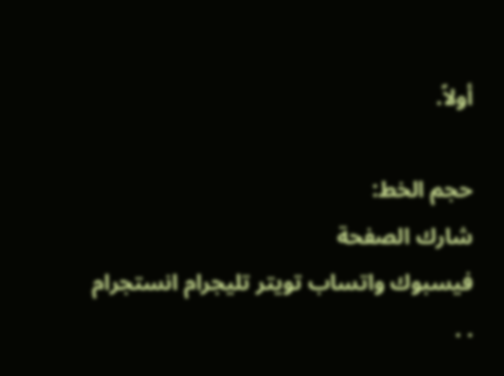أولاً.

حجم الخط:
شارك الصفحة
فيسبوك واتساب تويتر تليجرام انستجرام
. .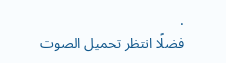.
فضلًا انتظر تحميل الصوت